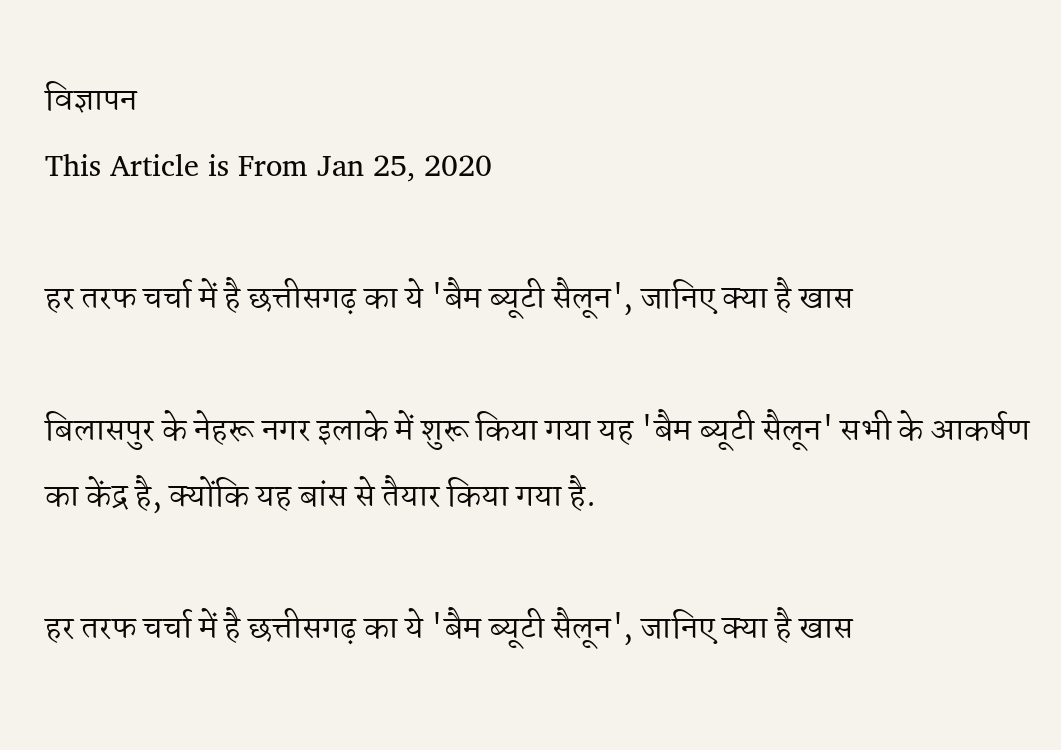विज्ञापन
This Article is From Jan 25, 2020

हर तरफ चर्चा में है छत्तीसगढ़ का ये 'बैम ब्यूटी सैलून', जानिए क्या है खास

बिलासपुर के नेहरू नगर इलाके में शुरू किया गया यह 'बैम ब्यूटी सैलून' सभी के आकर्षण का केंद्र है, क्योंकि यह बांस से तैयार किया गया है.

हर तरफ चर्चा में है छत्तीसगढ़ का ये 'बैम ब्यूटी सैलून', जानिए क्या है खास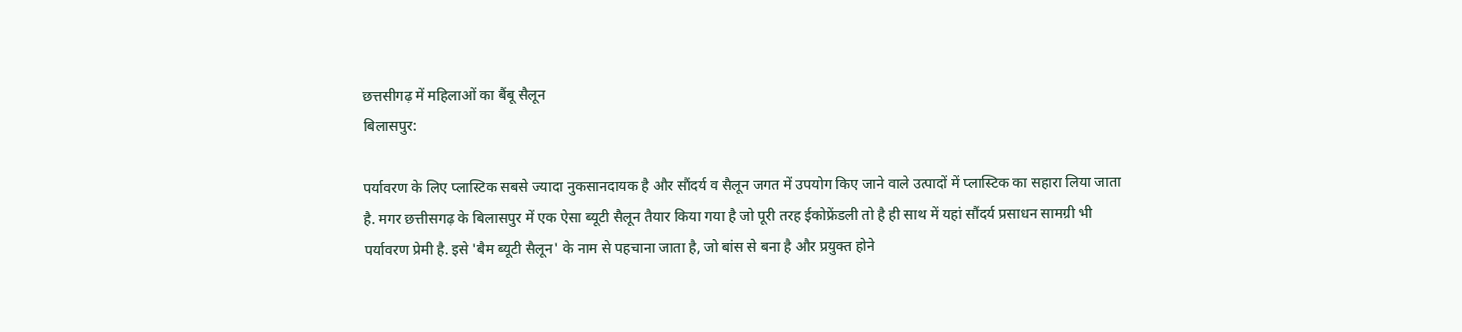छत्तसीगढ़ में महिलाओं का बैंबू सैलून
बिलासपुर:

पर्यावरण के लिए प्लास्टिक सबसे ज्यादा नुकसानदायक है और सौंदर्य व सैलून जगत में उपयोग किए जाने वाले उत्पादों में प्लास्टिक का सहारा लिया जाता है. मगर छत्तीसगढ़ के बिलासपुर में एक ऐसा ब्यूटी सैलून तैयार किया गया है जो पूरी तरह ईकोफ्रेंडली तो है ही साथ में यहां सौंदर्य प्रसाधन सामग्री भी पर्यावरण प्रेमी है. इसे 'बैम ब्यूटी सैलून' के नाम से पहचाना जाता है, जो बांस से बना है और प्रयुक्त होने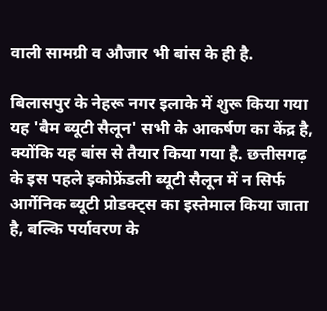वाली सामग्री व औजार भी बांस के ही है.

बिलासपुर के नेहरू नगर इलाके में शुरू किया गया यह 'बैम ब्यूटी सैलून' सभी के आकर्षण का केंद्र है, क्योंकि यह बांस से तैयार किया गया है. छत्तीसगढ़ के इस पहले इकोफ्रेंडली ब्यूटी सैलून में न सिर्फ आर्गेनिक ब्यूटी प्रोडक्ट्स का इस्तेमाल किया जाता है, बल्कि पर्यावरण के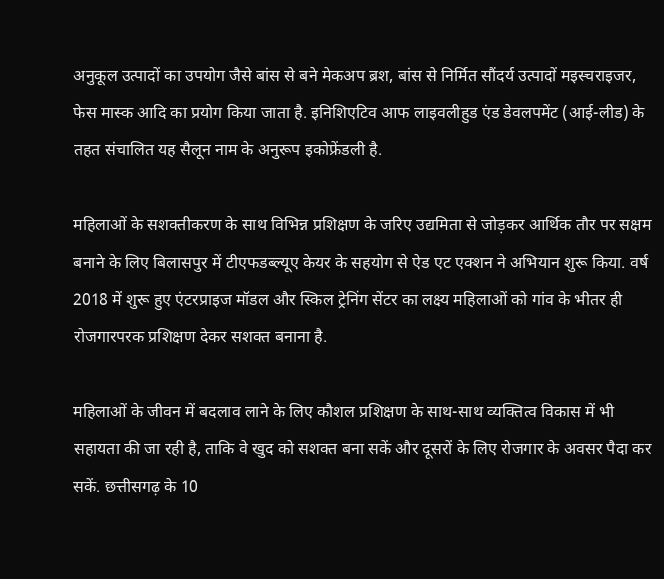अनुकूल उत्पादों का उपयोग जैसे बांस से बने मेकअप ब्रश, बांस से निर्मित सौंदर्य उत्पादों मइस्चराइजर, फेस मास्क आदि का प्रयोग किया जाता है. इनिशिएटिव आफ लाइवलीहुड एंड डेवलपमेंट (आई-लीड) के तहत संचालित यह सैलून नाम के अनुरूप इकोफ्रेंडली है.

महिलाओं के सशक्तीकरण के साथ विभिन्न प्रशिक्षण के जरिए उद्यमिता से जोड़कर आर्थिक तौर पर सक्षम बनाने के लिए बिलासपुर में टीएफडब्ल्यूए केयर के सहयोग से ऐड एट एक्शन ने अभियान शुरू किया. वर्ष 2018 में शुरू हुए एंटरप्राइज मॉडल और स्किल ट्रेनिंग सेंटर का लक्ष्य महिलाओं को गांव के भीतर ही रोजगारपरक प्रशिक्षण देकर सशक्त बनाना है.

महिलाओं के जीवन में बदलाव लाने के लिए कौशल प्रशिक्षण के साथ-साथ व्यक्तित्व विकास में भी सहायता की जा रही है, ताकि वे खुद को सशक्त बना सकें और दूसरों के लिए रोजगार के अवसर पैदा कर सकें. छत्तीसगढ़ के 10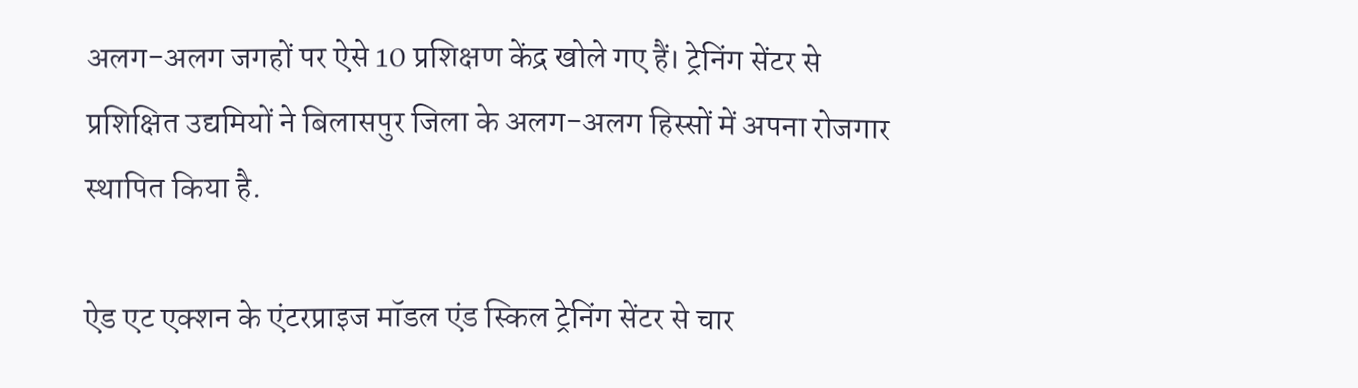अलग-अलग जगहों पर ऐसे 10 प्रशिक्षण केंद्र खोले गए हैं। ट्रेनिंग सेंटर से प्रशिक्षित उद्यमियों ने बिलासपुर जिला के अलग-अलग हिस्सों में अपना रोजगार स्थापित किया है.

ऐड एट एक्शन के एंटरप्राइज मॉडल एंड स्किल ट्रेनिंग सेंटर से चार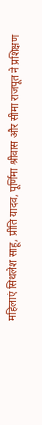महिलाएं सिथलेश साहू, प्रीति यादव, पूर्णिमा श्रीवास और सीमा राजपूत ने प्रशिक्षण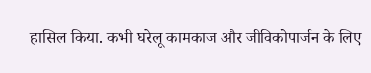हासिल किया. कभी घरेलू कामकाज और जीविकोपार्जन के लिए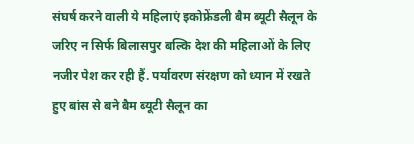संघर्ष करने वाली ये महिलाएं इकोफ्रेंडली बैम ब्यूटी सैलून के जरिए न सिर्फ बिलासपुर बल्कि देश की महिलाओं के लिए नजीर पेश कर रही हैं. पर्यावरण संरक्षण को ध्यान में रखते हुए बांस से बने बैम ब्यूटी सैलून का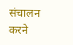संचालन करने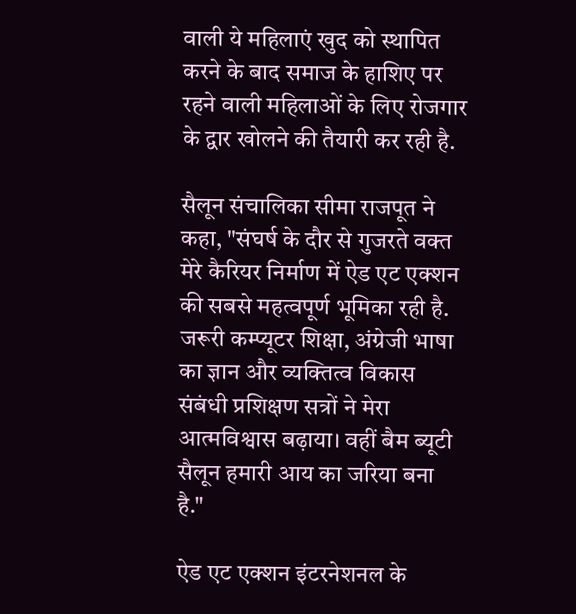वाली ये महिलाएं खुद को स्थापित करने के बाद समाज के हाशिए पर रहने वाली महिलाओं के लिए रोजगार के द्वार खोलने की तैयारी कर रही है.

सैलून संचालिका सीमा राजपूत ने कहा, "संघर्ष के दौर से गुजरते वक्त मेरे कैरियर निर्माण में ऐड एट एक्शन की सबसे महत्वपूर्ण भूमिका रही है. जरूरी कम्प्यूटर शिक्षा, अंग्रेजी भाषा का ज्ञान और व्यक्तित्व विकास संबंधी प्रशिक्षण सत्रों ने मेरा आत्मविश्वास बढ़ाया। वहीं बैम ब्यूटी सैलून हमारी आय का जरिया बना है."

ऐड एट एक्शन इंटरनेशनल के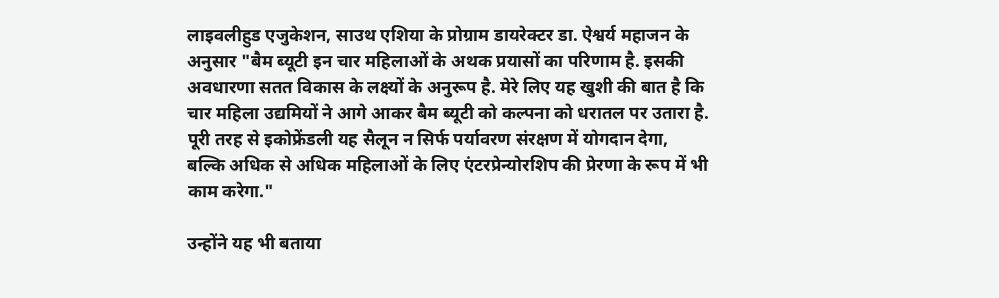लाइवलीहुड एजुकेशन, साउथ एशिया के प्रोग्राम डायरेक्टर डा. ऐश्वर्य महाजन के अनुसार "बैम ब्यूटी इन चार महिलाओं के अथक प्रयासों का परिणाम है. इसकी अवधारणा सतत विकास के लक्ष्यों के अनुरूप है. मेरे लिए यह खुशी की बात है कि चार महिला उद्यमियों ने आगे आकर बैम ब्यूटी को कल्पना को धरातल पर उतारा है. पूरी तरह से इकोफ्रेंडली यह सैलून न सिर्फ पर्यावरण संरक्षण में योगदान देगा, बल्कि अधिक से अधिक महिलाओं के लिए एंटरप्रेन्योरशिप की प्रेरणा के रूप में भी काम करेगा."

उन्होंने यह भी बताया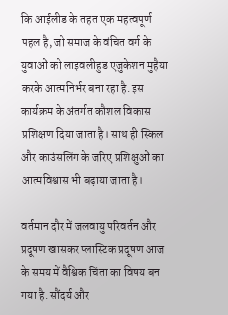कि आईलीड के तहत एक महत्वपूर्ण पहल है, जो समाज के वंचित वर्ग के युवाओं को लाइवलीहुड एजुकेशन मुहैया करके आत्मनिर्भर बना रहा है. इस कार्यक्रम के अंतर्गत कौशल विकास प्रशिक्षण दिया जाता है। साथ ही स्किल और काउंसलिंग के जरिए प्रशिक्षुओं का आत्मविश्वास भी बढ़ाया जाता है।

वर्तमान दौर में जलवायु परिवर्तन और प्रदूषण खासकर प्लास्टिक प्रदूषण आज के समय में वैश्विक चिंता का विषय बन गया है. सौंदर्य और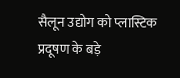सैलून उद्योग को प्लास्टिक प्रदूषण के बड़े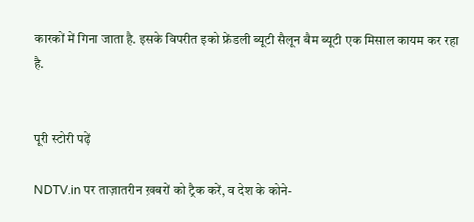कारकों में गिना जाता है. इसके विपरीत इको फ्रेंडली ब्यूटी सैलून बैम ब्यूटी एक मिसाल कायम कर रहा है.


पूरी स्टोरी पढ़ें

NDTV.in पर ताज़ातरीन ख़बरों को ट्रैक करें, व देश के कोने-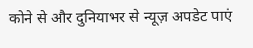कोने से और दुनियाभर से न्यूज़ अपडेट पाएं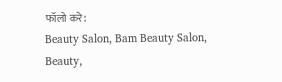फॉलो करे:
Beauty Salon, Bam Beauty Salon, Beauty,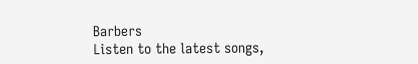Barbers
Listen to the latest songs,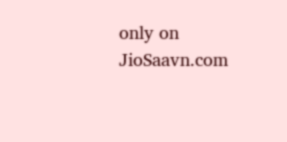only on JioSaavn.com